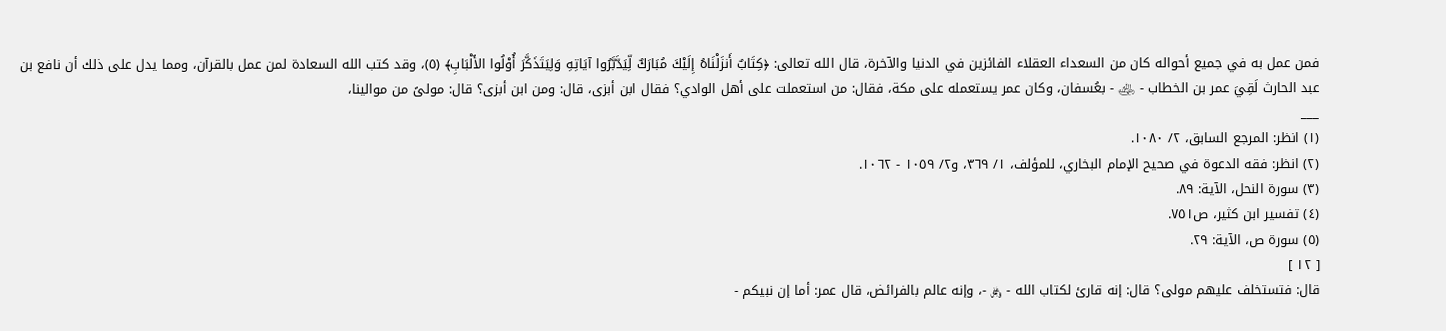فمن عمل به في جميع أحواله كان من السعداء العقلاء الفائزين في الدنيا والآخرة، قال الله تعالى: ﴿كِتَابٌ أَنزَلْنَاهُ إِلَيْكَ مُبَارَكٌ لِّيَدَّبَّرُوا آيَاتِهِ وَلِيَتَذَكَّرَ أُوْلُوا الأَلْبَابِ﴾ (٥)، وقد كتب الله السعادة لمن عمل بالقرآن، ومما يدل على ذلك أن نافع بن عبد الحارث لَقِيَ عمر بن الخطاب - ﵁ - بعُسفان، وكان عمر يستعمله على مكة، فقال: من استعملت على أهل الوادي؟ فقال ابن أبزى، قال: ومن ابن أبزى؟ قال: مولىً من موالينا،
___
(١) انظر: المرجع السابق، ٢/ ١٠٨٠.
(٢) انظر: فقه الدعوة في صحيح الإمام البخاري، للمؤلف، ١/ ٣٦٩، و٢/ ١٠٥٩ - ١٠٦٢.
(٣) سورة النحل، الآية: ٨٩.
(٤) تفسير ابن كثير، ص٧٥١.
(٥) سورة ص، الآية: ٢٩.
[ ١٢ ]
قال: فتستخلف عليهم مولى؟ قال: إنه قارئ لكتاب الله - ﷿ -، وإنه عالم بالفرائض، قال عمر: أما إن نبيكم -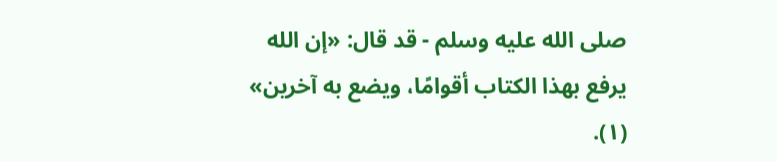صلى الله عليه وسلم - قد قال: «إن الله يرفع بهذا الكتاب أقوامًا، ويضع به آخرين» (١).